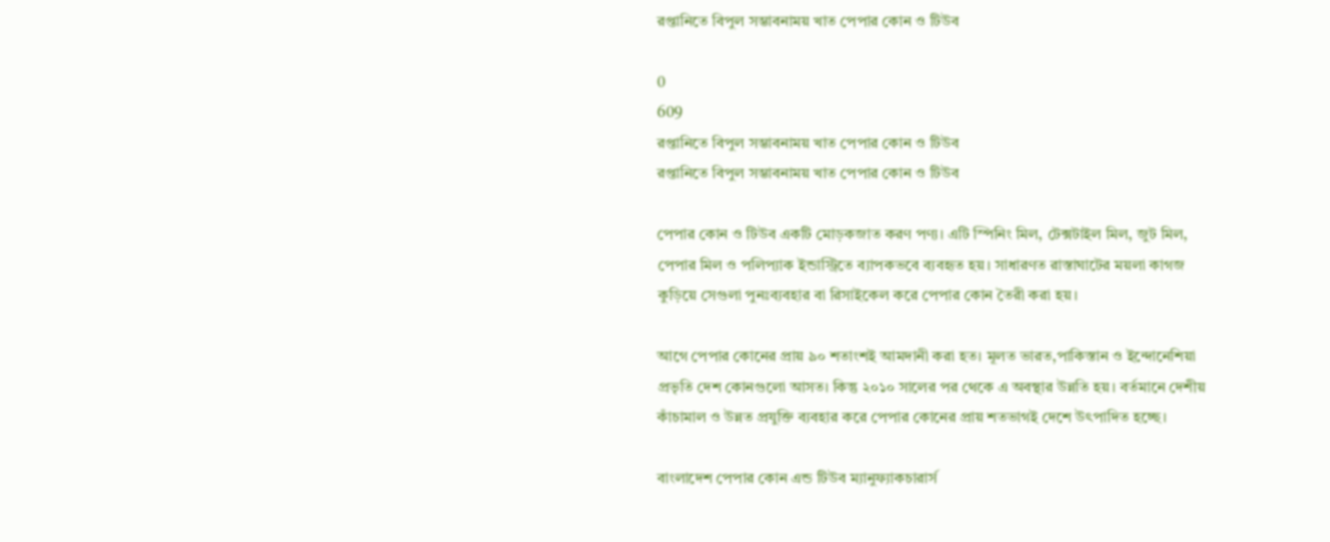রপ্তানিতে বিপুল সম্ভাবনাময় খাত পেপার কোন ও টিউব

0
609
রপ্তানিতে বিপুল সম্ভাবনাময় খাত পেপার কোন ও টিউব
রপ্তানিতে বিপুল সম্ভাবনাময় খাত পেপার কোন ও টিউব

পেপার কোন ও টিউব একটি মোড়কজাত করণ পণ্য। এটি স্পিনিং মিল, টেক্সটাইল মিল, জুট মিল, পেপার মিল ও পলিপ্যাক ইন্ডাস্ট্রিতে ব্যাপকভবে ব্যবহৃত হয়। সাধারণত রাস্তাঘাটের ময়লা কাগজ কুড়িয়ে সেগুলা পুনঃব্যবহার বা রিসাইকেল করে পেপার কোন তৈরী করা হয়।

আগে পেপার কোনের প্রায় ৯০ শতাংশই আমদানী করা হত। মূলত ভারত,পাকিস্তান ও ইন্দোনেশিয়া প্রভৃতি দেশ কোনগুলো আসত। কিন্তু ২০১০ সালের পর থেকে এ অবস্থার উন্নতি হয়। বর্তমানে দেশীয় কাঁচামাল ও উন্নত প্রযুক্তি ব্যবহার করে পেপার কোনের প্রায় শতভাগই দেশে উৎপাদিত হচ্ছে।

বাংলাদেশ পেপার কোন এন্ড টিউব ম্যানুফ্যাকচারার্স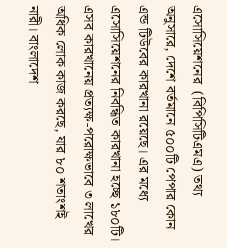এসোসিয়েশনের  (বিপিসিটিএমএ) তথ্য অনুসারে, দেশে বর্তমানে ৫০০টি পেপার কোন এন্ড টিউবের কারখানা রয়েছে। এর মধ্যে এসোসিয়েশনের নিবন্ধিত কারখানা হচ্ছে ১৮০টি। এসব কারখানেয় প্রত্যক্ষ-পরোক্ষভাবে ৩ লাখের অধিক লোক কাজ করছে, যার ৮০ শতাংশই নারী। বাংলাদেশ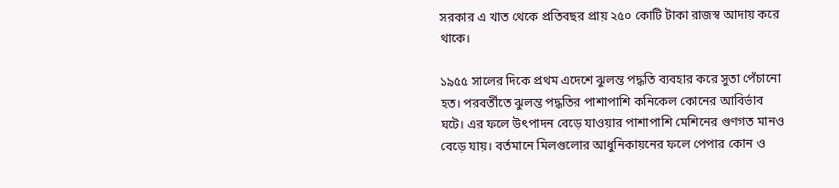সরকার এ খাত থেকে প্রতিবছর প্রায় ২৫০ কোটি টাকা রাজস্ব আদায় করে থাকে।

১৯৫৫ সালের দিকে প্রথম এদেশে ঝুলন্ত পদ্ধতি ব্যবহার করে সুতা পেঁচানো হত। পরবর্তীতে ঝুলন্ত পদ্ধতির পাশাপাশি কনিকেল কোনের আবির্ভাব ঘটে। এর ফলে উৎপাদন বেড়ে যাওয়ার পাশাপাশি মেশিনের গুণগত মানও বেড়ে যায়। বর্তমানে মিলগুলোর আধুনিকায়নের ফলে পেপার কোন ও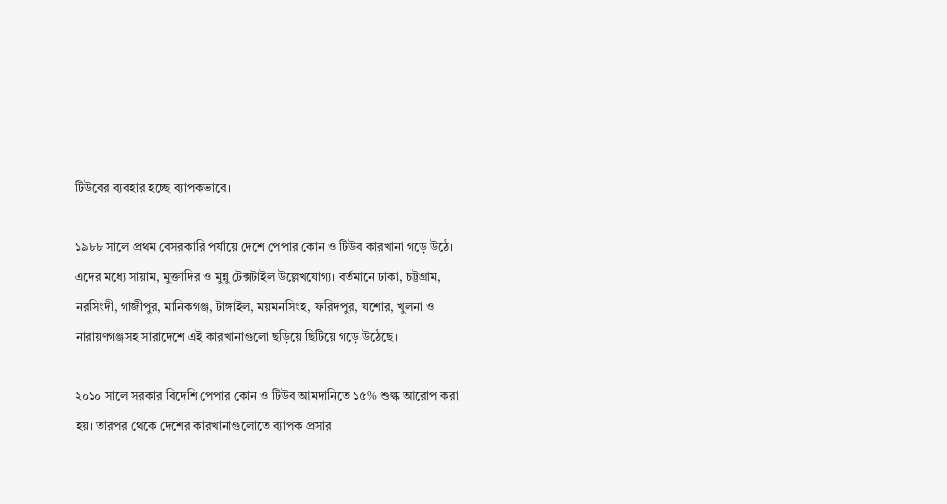টিউবের ব্যবহার হচ্ছে ব্যাপকভাবে।

১৯৮৮ সালে প্রথম বেসরকারি পর্যায়ে দেশে পেপার কোন ও টিউব কারখানা গড়ে উঠে। এদের মধ্যে সায়াম, মুক্তাদির ও মুন্নু টেক্সটাইল উল্লেখযোগ্য। বর্তমানে ঢাকা, চট্টগ্রাম, নরসিংদী, গাজীপুর, মানিকগঞ্জ, টাঙ্গাইল, ময়মনসিংহ, ফরিদপুর, যশোর, খুলনা ও নারায়ণগঞ্জসহ সারাদেশে এই কারখানাগুলো ছড়িয়ে ছিটিয়ে গড়ে উঠেছে।

২০১০ সালে সরকার বিদেশি পেপার কোন ও টিউব আমদানিতে ১৫% শুল্ক আরোপ করা হয়। তারপর থেকে দেশের কারখানাগুলোতে ব্যাপক প্রসার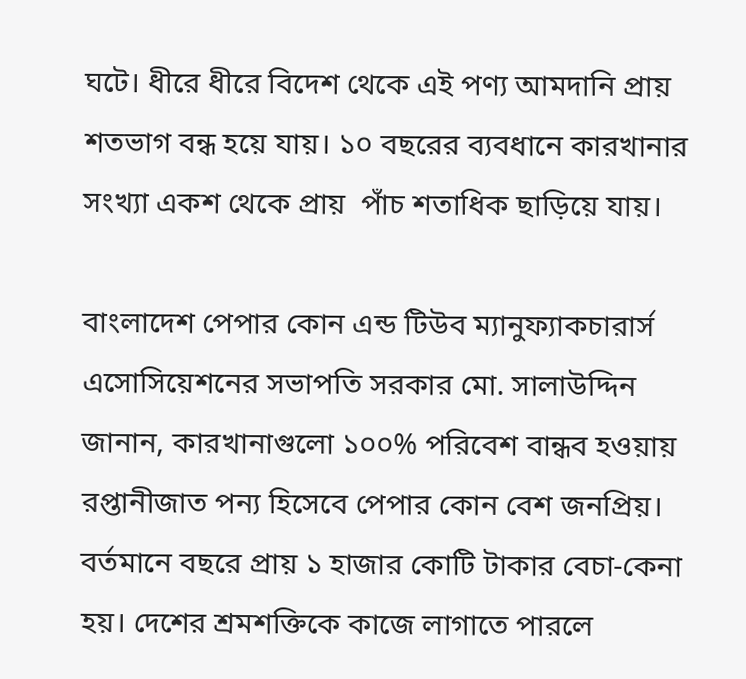ঘটে। ধীরে ধীরে বিদেশ থেকে এই পণ্য আমদানি প্রায় শতভাগ বন্ধ হয়ে যায়। ১০ বছরের ব্যবধানে কারখানার সংখ্যা একশ থেকে প্রায়  পাঁচ শতাধিক ছাড়িয়ে যায়।

বাংলাদেশ পেপার কোন এন্ড টিউব ম্যানুফ্যাকচারার্স এসোসিয়েশনের সভাপতি সরকার মো. সালাউদ্দিন জানান, কারখানাগুলো ১০০% পরিবেশ বান্ধব হওয়ায় রপ্তানীজাত পন্য হিসেবে পেপার কোন বেশ জনপ্রিয়। বর্তমানে বছরে প্রায় ১ হাজার কোটি টাকার বেচা-কেনা হয়। দেশের শ্রমশক্তিকে কাজে লাগাতে পারলে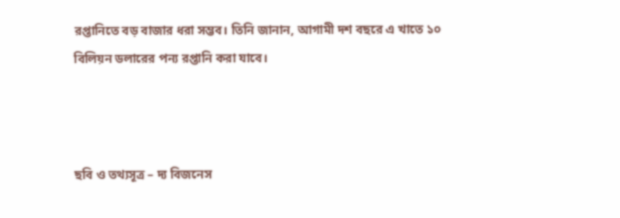রপ্তানিতে বড় বাজার ধরা সম্ভব। তিনি জানান, আগামী দশ বছরে এ খাতে ১০ বিলিয়ন ডলারের পন্য রপ্তানি করা যাবে।



ছবি ও তথ্যসূত্র – দ্য বিজনেস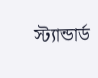স্ট্যান্ডার্ড